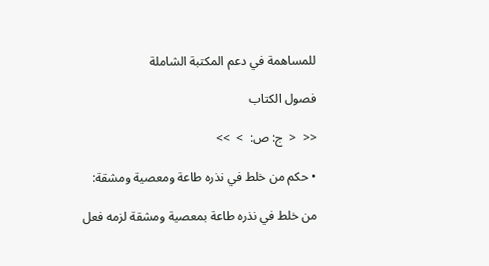للمساهمة في دعم المكتبة الشاملة

فصول الكتاب

<<  <  ج: ص:  >  >>

• حكم من خلط في نذره طاعة ومعصية ومشقة:

من خلط في نذره طاعة بمعصية ومشقة لزمه فعل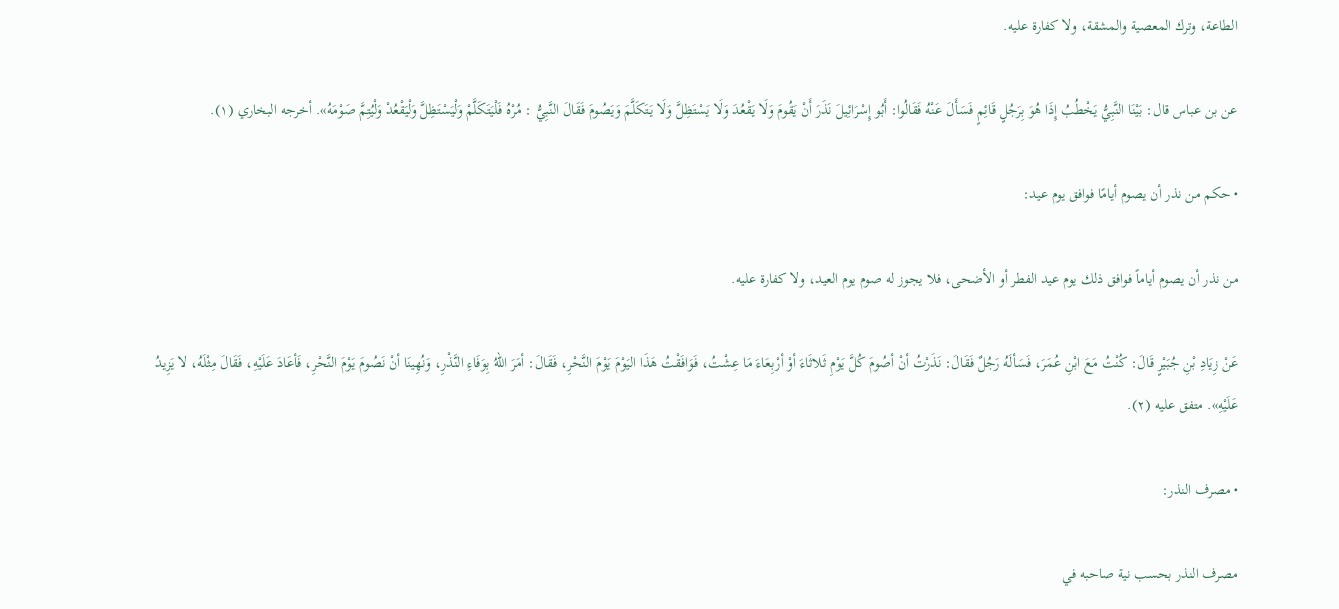الطاعة، وترك المعصية والمشقة، ولا كفارة عليه.

عن بن عباس قال: بَيْنَا النَّبِيُّ يَخْطُبُ إِذَا هُوَ بِرَجُلٍ قَائِمٍ فَسَأَلَ عَنْهُ فَقَالُوا: أَبُو إِسْرَائِيلَ نَذَرَ أَنْ يَقُومَ وَلَا يَقْعُدَ وَلَا يَسْتَظِلَّ وَلَا يَتَكَلَّمَ وَيَصُومَ فَقَالَ النَّبِيُّ : مُرْهُ فَلْيَتَكَلَّمْ وَلْيَسْتَظِلَّ وَلْيَقْعُدْ وَلْيُتِمَّ صَوْمَهُ». أخرجه البخاري (١).

• حكم من نذر أن يصوم أيامًا فوافق يوم عيد:

من نذر أن يصوم أياماً فوافق ذلك يوم عيد الفطر أو الأضحى، فلا يجوز له صوم يوم العيد، ولا كفارة عليه.

عَنْ زِيَادِ بْنِ جُبَيْرٍ قَالَ: كُنْتُ مَعَ ابْنِ عُمَرَ، فَسَألَهُ رَجُلٌ فَقَالَ: نَذَرْتُ أنْ أصُومَ كُلَّ يَوْمِ ثَلاثَاءَ أوْ أرْبِعَاءَ مَا عِشْتُ، فَوَافَقْتُ هَذَا اليَوْمَ يَوْمَ النَّحْرِ، فَقَالَ: أمَرَ اللهُ بِوَفَاءِ النَّذْرِ، وَنُهِينَا أنْ نَصُومَ يَوْمَ النَّحْرِ، فَأعَادَ عَلَيْهِ، فَقَالَ مِثْلَهُ، لا يَزِيدُ عَلَيْهِ». متفق عليه (٢).

• مصرف النذر:

مصرف النذر بحسب نية صاحبه في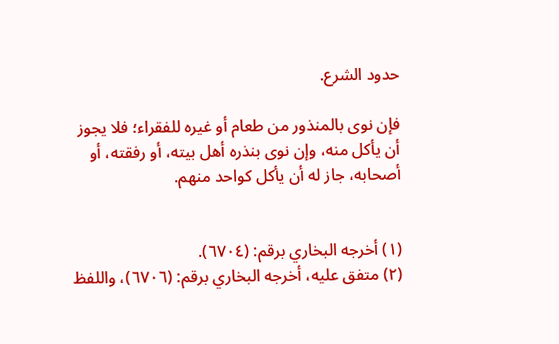حدود الشرع.

فإن نوى بالمنذور من طعام أو غيره للفقراء؛ فلا يجوز أن يأكل منه، وإن نوى بنذره أهل بيته، أو رفقته، أو أصحابه، جاز له أن يأكل كواحد منهم.


(١) أخرجه البخاري برقم: (٦٧٠٤).
(٢) متفق عليه، أخرجه البخاري برقم: (٦٧٠٦)، واللفظ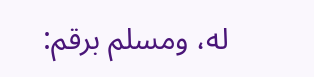له، ومسلم برقم: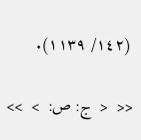(١٤٢/ ١١٣٩).

<<  <  ج: ص:  >  >>